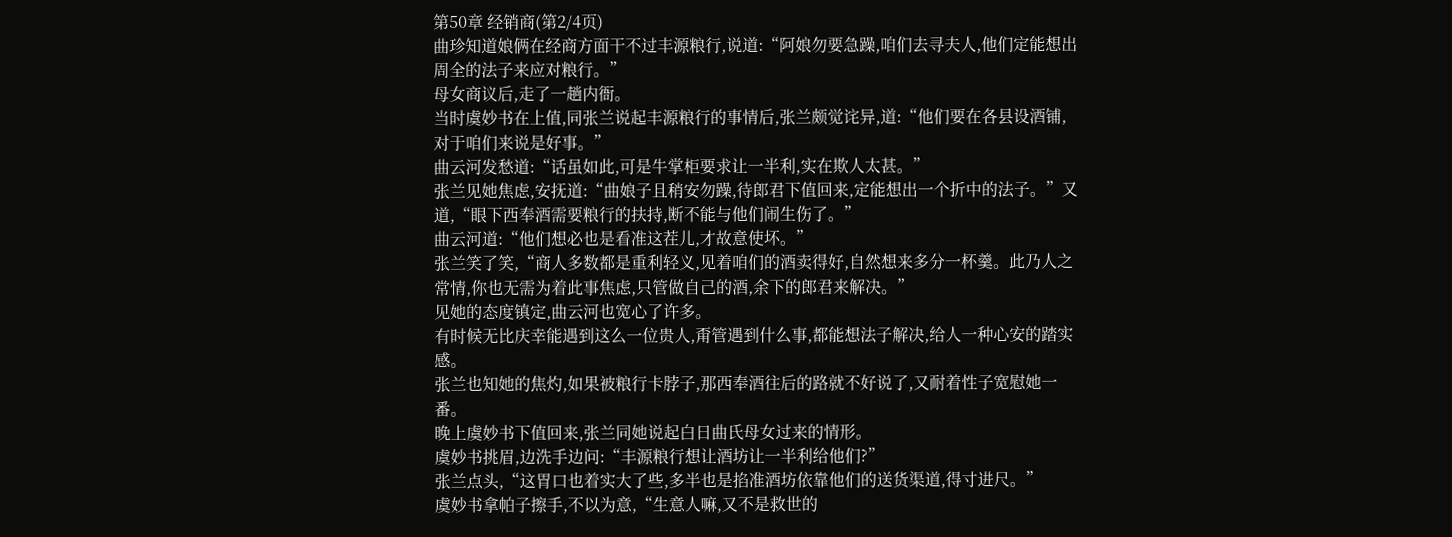第50章 经销商(第2/4页)
曲珍知道娘俩在经商方面干不过丰源粮行,说道:“阿娘勿要急躁,咱们去寻夫人,他们定能想出周全的法子来应对粮行。”
母女商议后,走了一趟内衙。
当时虞妙书在上值,同张兰说起丰源粮行的事情后,张兰颇觉诧异,道:“他们要在各县设酒铺,对于咱们来说是好事。”
曲云河发愁道:“话虽如此,可是牛掌柜要求让一半利,实在欺人太甚。”
张兰见她焦虑,安抚道:“曲娘子且稍安勿躁,待郎君下值回来,定能想出一个折中的法子。”又道,“眼下西奉酒需要粮行的扶持,断不能与他们闹生伤了。”
曲云河道:“他们想必也是看准这茬儿,才故意使坏。”
张兰笑了笑,“商人多数都是重利轻义,见着咱们的酒卖得好,自然想来多分一杯羹。此乃人之常情,你也无需为着此事焦虑,只管做自己的酒,余下的郎君来解决。”
见她的态度镇定,曲云河也宽心了许多。
有时候无比庆幸能遇到这么一位贵人,甭管遇到什么事,都能想法子解决,给人一种心安的踏实感。
张兰也知她的焦灼,如果被粮行卡脖子,那西奉酒往后的路就不好说了,又耐着性子宽慰她一番。
晚上虞妙书下值回来,张兰同她说起白日曲氏母女过来的情形。
虞妙书挑眉,边洗手边问:“丰源粮行想让酒坊让一半利给他们?”
张兰点头,“这胃口也着实大了些,多半也是掐准酒坊依靠他们的送货渠道,得寸进尺。”
虞妙书拿帕子擦手,不以为意,“生意人嘛,又不是救世的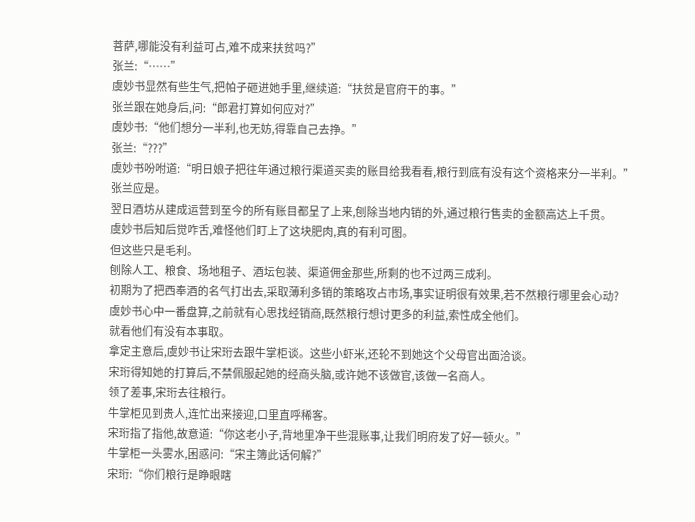菩萨,哪能没有利益可占,难不成来扶贫吗?”
张兰:“……”
虞妙书显然有些生气,把帕子砸进她手里,继续道:“扶贫是官府干的事。”
张兰跟在她身后,问:“郎君打算如何应对?”
虞妙书:“他们想分一半利,也无妨,得靠自己去挣。”
张兰:“???”
虞妙书吩咐道:“明日娘子把往年通过粮行渠道买卖的账目给我看看,粮行到底有没有这个资格来分一半利。”
张兰应是。
翌日酒坊从建成运营到至今的所有账目都呈了上来,刨除当地内销的外,通过粮行售卖的金额高达上千贯。
虞妙书后知后觉咋舌,难怪他们盯上了这块肥肉,真的有利可图。
但这些只是毛利。
刨除人工、粮食、场地租子、酒坛包装、渠道佣金那些,所剩的也不过两三成利。
初期为了把西奉酒的名气打出去,采取薄利多销的策略攻占市场,事实证明很有效果,若不然粮行哪里会心动?
虞妙书心中一番盘算,之前就有心思找经销商,既然粮行想讨更多的利益,索性成全他们。
就看他们有没有本事取。
拿定主意后,虞妙书让宋珩去跟牛掌柜谈。这些小虾米,还轮不到她这个父母官出面洽谈。
宋珩得知她的打算后,不禁佩服起她的经商头脑,或许她不该做官,该做一名商人。
领了差事,宋珩去往粮行。
牛掌柜见到贵人,连忙出来接迎,口里直呼稀客。
宋珩指了指他,故意道:“你这老小子,背地里净干些混账事,让我们明府发了好一顿火。”
牛掌柜一头雾水,困惑问:“宋主簿此话何解?”
宋珩:“你们粮行是睁眼瞎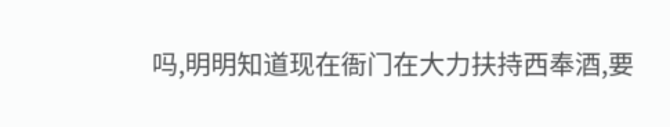吗,明明知道现在衙门在大力扶持西奉酒,要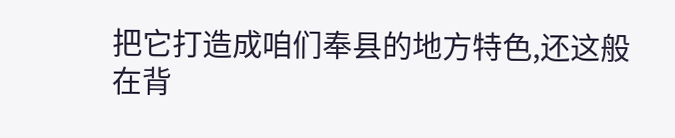把它打造成咱们奉县的地方特色,还这般在背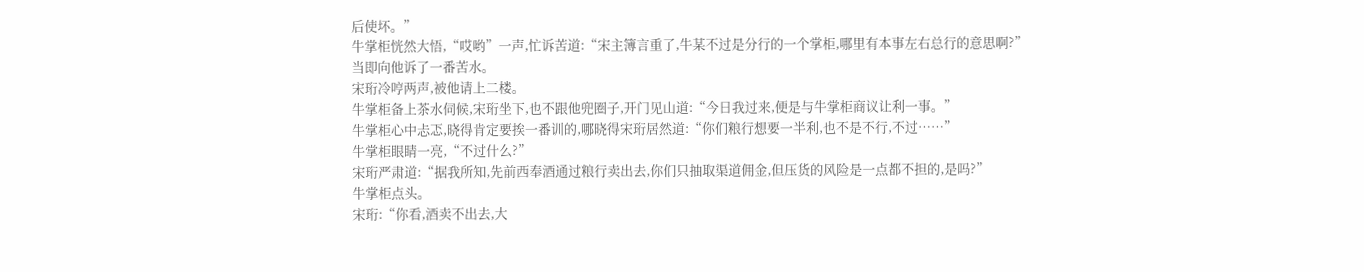后使坏。”
牛掌柜恍然大悟,“哎哟”一声,忙诉苦道:“宋主簿言重了,牛某不过是分行的一个掌柜,哪里有本事左右总行的意思啊?”
当即向他诉了一番苦水。
宋珩冷哼两声,被他请上二楼。
牛掌柜备上茶水伺候,宋珩坐下,也不跟他兜圈子,开门见山道:“今日我过来,便是与牛掌柜商议让利一事。”
牛掌柜心中忐忑,晓得肯定要挨一番训的,哪晓得宋珩居然道:“你们粮行想要一半利,也不是不行,不过……”
牛掌柜眼睛一亮,“不过什么?”
宋珩严肃道:“据我所知,先前西奉酒通过粮行卖出去,你们只抽取渠道佣金,但压货的风险是一点都不担的,是吗?”
牛掌柜点头。
宋珩:“你看,酒卖不出去,大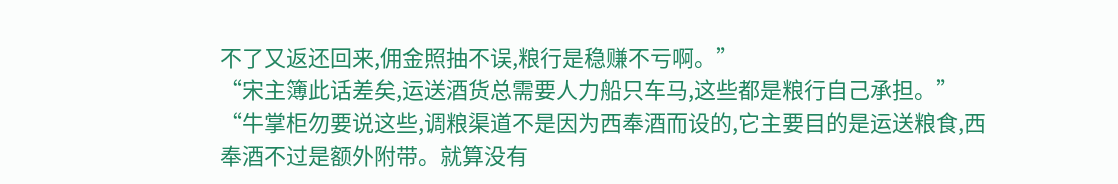不了又返还回来,佣金照抽不误,粮行是稳赚不亏啊。”
“宋主簿此话差矣,运送酒货总需要人力船只车马,这些都是粮行自己承担。”
“牛掌柜勿要说这些,调粮渠道不是因为西奉酒而设的,它主要目的是运送粮食,西奉酒不过是额外附带。就算没有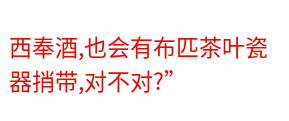西奉酒,也会有布匹茶叶瓷器捎带,对不对?”